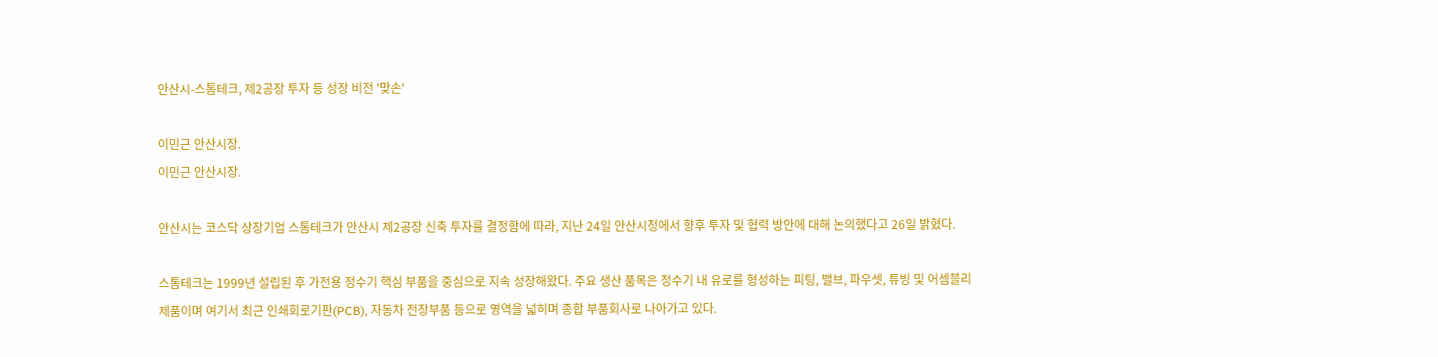안산시-스톰테크, 제2공장 투자 등 성장 비전 '맞손'

이민근 안산시장.
이민근 안산시장.

안산시는 코스닥 상장기업 스톰테크가 안산시 제2공장 신축 투자를 결정함에 따라, 지난 24일 안산시청에서 향후 투자 및 협력 방안에 대해 논의했다고 26일 밝혔다.

스톰테크는 1999년 설립된 후 가전용 정수기 핵심 부품을 중심으로 지속 성장해왔다. 주요 생산 품목은 정수기 내 유로를 형성하는 피팅, 밸브, 파우셋, 튜빙 및 어셈블리 제품이며 여기서 최근 인쇄회로기판(PCB), 자동차 전장부품 등으로 영역을 넓히며 종합 부품회사로 나아가고 있다.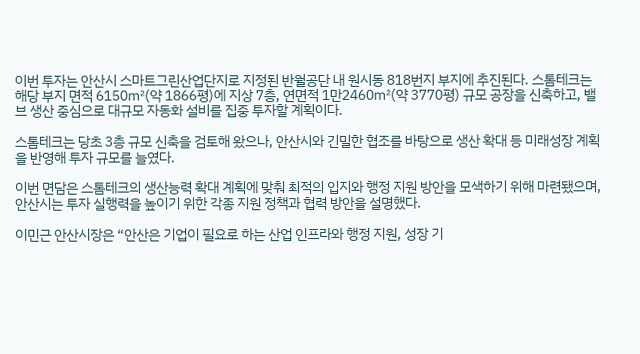이번 투자는 안산시 스마트그린산업단지로 지정된 반월공단 내 원시동 818번지 부지에 추진된다. 스톰테크는 해당 부지 면적 6150㎡(약 1866평)에 지상 7층, 연면적 1만2460㎡(약 3770평) 규모 공장을 신축하고, 밸브 생산 중심으로 대규모 자동화 설비를 집중 투자할 계획이다.

스톰테크는 당초 3층 규모 신축을 검토해 왔으나, 안산시와 긴밀한 협조를 바탕으로 생산 확대 등 미래성장 계획을 반영해 투자 규모를 늘였다.

이번 면담은 스톰테크의 생산능력 확대 계획에 맞춰 최적의 입지와 행정 지원 방안을 모색하기 위해 마련됐으며, 안산시는 투자 실행력을 높이기 위한 각종 지원 정책과 협력 방안을 설명했다.

이민근 안산시장은 “안산은 기업이 필요로 하는 산업 인프라와 행정 지원, 성장 기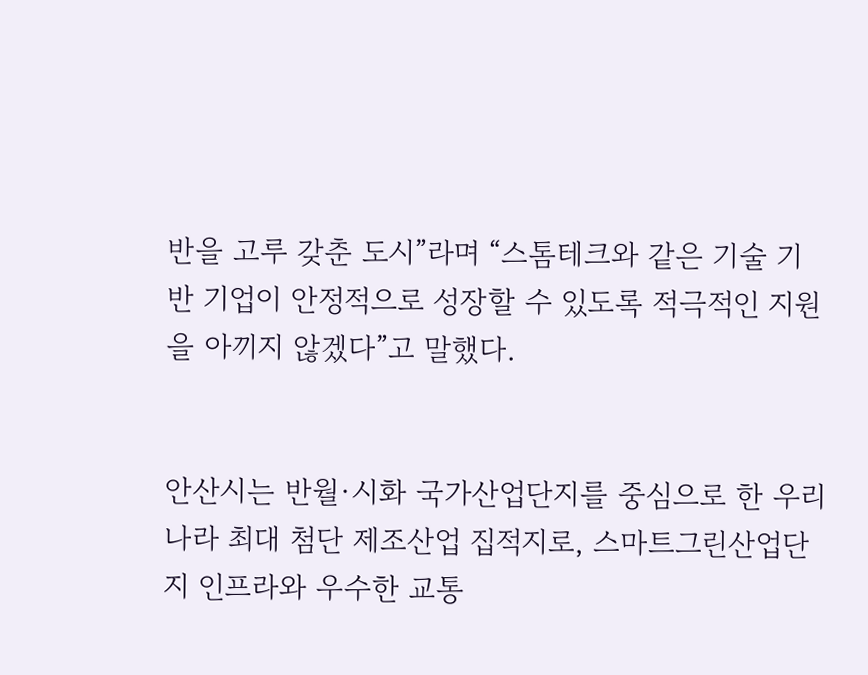반을 고루 갖춘 도시”라며 “스톰테크와 같은 기술 기반 기업이 안정적으로 성장할 수 있도록 적극적인 지원을 아끼지 않겠다”고 말했다.


안산시는 반월·시화 국가산업단지를 중심으로 한 우리나라 최대 첨단 제조산업 집적지로, 스마트그린산업단지 인프라와 우수한 교통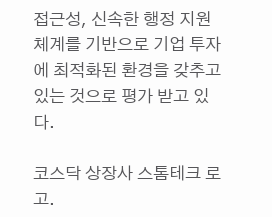접근성, 신속한 행정 지원 체계를 기반으로 기업 투자에 최적화된 환경을 갖추고 있는 것으로 평가 받고 있다.

코스닥 상장사 스톰테크 로고.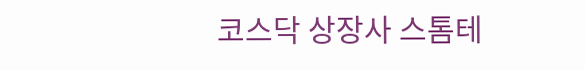코스닥 상장사 스톰테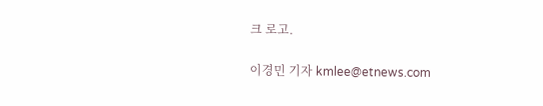크 로고.

이경민 기자 kmlee@etnews.com